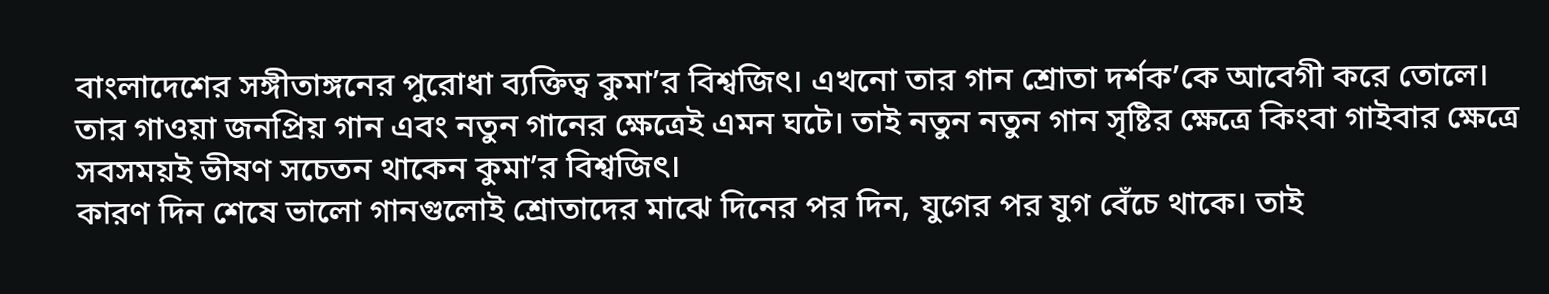বাংলাদেশের সঙ্গীতাঙ্গনের পুরোধা ব্যক্তিত্ব কুমা’র বিশ্বজিৎ। এখনো তার গান শ্রোতা দর্শক’কে আবেগী করে তোলে। তার গাওয়া জনপ্রিয় গান এবং নতুন গানের ক্ষেত্রেই এমন ঘটে। তাই নতুন নতুন গান সৃষ্টির ক্ষেত্রে কিংবা গাইবার ক্ষেত্রে সবসময়ই ভীষণ সচেতন থাকেন কুমা’র বিশ্বজিৎ।
কারণ দিন শেষে ভালো গানগুলোই শ্রোতাদের মাঝে দিনের পর দিন, যুগের পর যুগ বেঁচে থাকে। তাই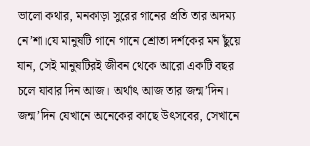ভালো কথার, মনকাড়া সুরের গানের প্রতি তার অদম্য নে’শা।যে মানুষটি গানে গানে শ্রোতা দর্শকের মন ছুঁয়ে যান, সেই মানুষটিরই জীবন থেকে আরো একটি বছর চলে যাবার দিন আজ। অর্থাৎ আজ তার জন্ম’দিন। জন্ম’দিন যেখানে অনেকের কাছে উৎসবের, সেখানে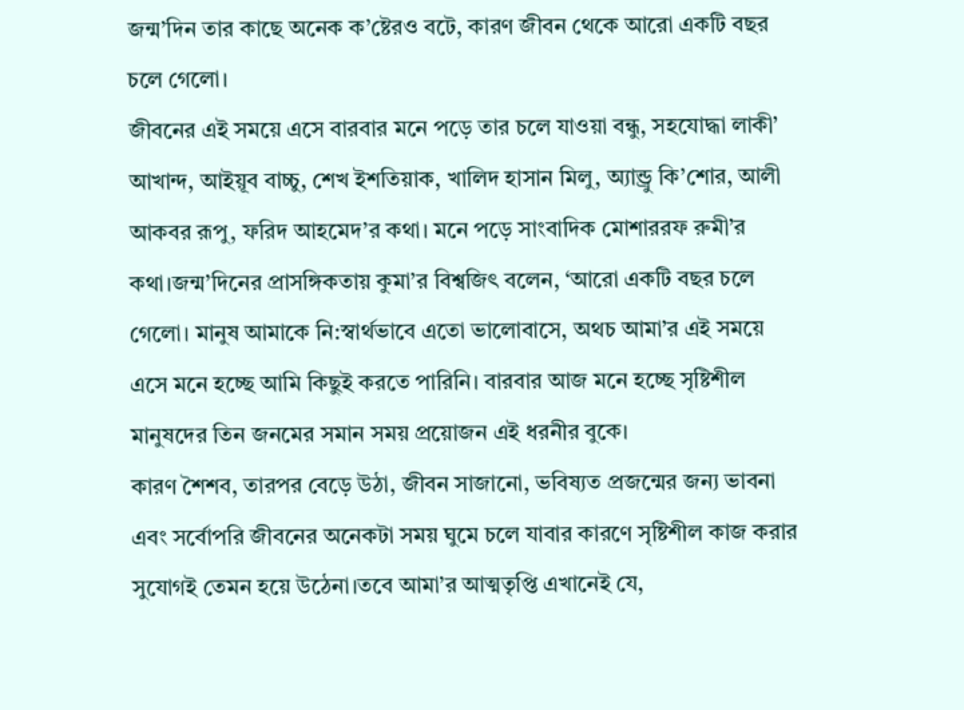জন্ম’দিন তার কাছে অনেক ক’ষ্টেরও বটে, কারণ জীবন থেকে আরো একটি বছর চলে গেলো।
জীবনের এই সময়ে এসে বারবার মনে পড়ে তার চলে যাওয়া বন্ধু, সহযোদ্ধা লাকী’ আখান্দ, আইয়ূব বাচ্চু, শেখ ইশতিয়াক, খালিদ হাসান মিলু, অ্যান্ড্রু কি’শোর, আলী আকবর রূপু, ফরিদ আহমেদ’র কথা। মনে পড়ে সাংবাদিক মোশাররফ রুমী’র কথা।জন্ম’দিনের প্রাসঙ্গিকতায় কুমা’র বিশ্বজিৎ বলেন, ‘আরো একটি বছর চলে গেলো। মানুষ আমাকে নি:স্বার্থভাবে এতো ভালোবাসে, অথচ আমা’র এই সময়ে এসে মনে হচ্ছে আমি কিছুই করতে পারিনি। বারবার আজ মনে হচ্ছে সৃষ্টিশীল মানুষদের তিন জনমের সমান সময় প্রয়োজন এই ধরনীর বুকে।
কারণ শৈশব, তারপর বেড়ে উঠা, জীবন সাজানো, ভবিষ্যত প্রজন্মের জন্য ভাবনা এবং সর্বোপরি জীবনের অনেকটা সময় ঘুমে চলে যাবার কারণে সৃষ্টিশীল কাজ করার সুযোগই তেমন হয়ে উঠেনা।তবে আমা’র আত্মতৃপ্তি এখানেই যে,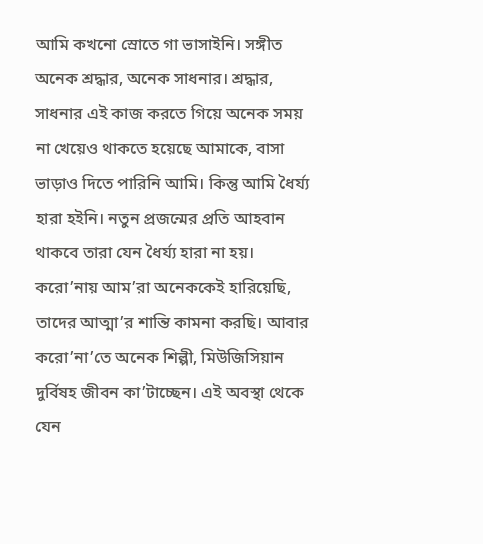আমি কখনো স্রোতে গা ভাসাইনি। সঙ্গীত অনেক শ্রদ্ধার, অনেক সাধনার। শ্রদ্ধার, সাধনার এই কাজ করতে গিয়ে অনেক সময় না খেয়েও থাকতে হয়েছে আমাকে, বাসা ভাড়াও দিতে পারিনি আমি। কিন্তু আমি ধৈর্য্য হারা হইনি। নতুন প্রজন্মের প্রতি আহবান থাকবে তারা যেন ধৈর্য্য হারা না হয়।
করো’নায় আম’রা অনেককেই হারিয়েছি, তাদের আত্মা’র শান্তি কামনা করছি। আবার করো’না’তে অনেক শিল্পী, মিউজিসিয়ান দুর্বিষহ জীবন কা’টাচ্ছেন। এই অবস্থা থেকে যেন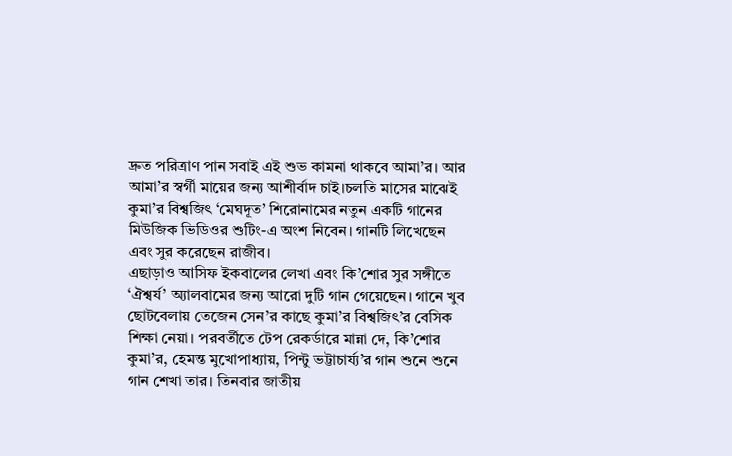দ্রুত পরিত্রাণ পান সবাই এই শুভ কামনা থাকবে আমা’র। আর আমা’র স্বর্গী মায়ের জন্য আশীর্বাদ চাই।চলতি মাসের মাঝেই কুমা’র বিশ্বজিৎ ‘মেঘদূত’ শিরোনামের নতুন একটি গানের মিউজিক ভিডিওর শুটিং-এ অংশ নিবেন। গানটি লিখেছেন এবং সুর করেছেন রাজীব।
এছাড়াও আসিফ ইকবালের লেখা এবং কি’শোর সুর সঙ্গীতে ‘ঐশ্বর্য’ অ্যালবামের জন্য আরো দুটি গান গেয়েছেন। গানে খুব ছোটবেলায় তেজেন সেন’র কাছে কুমা’র বিশ্বজিৎ’র বেসিক শিক্ষা নেয়া। পরবর্তীতে টেপ রেকর্ডারে মান্না দে, কি’শোর কুমা’র, হেমন্ত মুখোপাধ্যায়, পিন্টু ভট্টাচার্য্য’র গান শুনে শুনে গান শেখা তার। তিনবার জাতীয়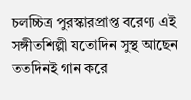চলচ্চিত্র পুরস্কারপ্রাপ্ত বরেণ্য এই সঙ্গীতশিল্পী যতোদিন সুস্থ আছেন ততদিনই গান করে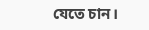যেতে চান।